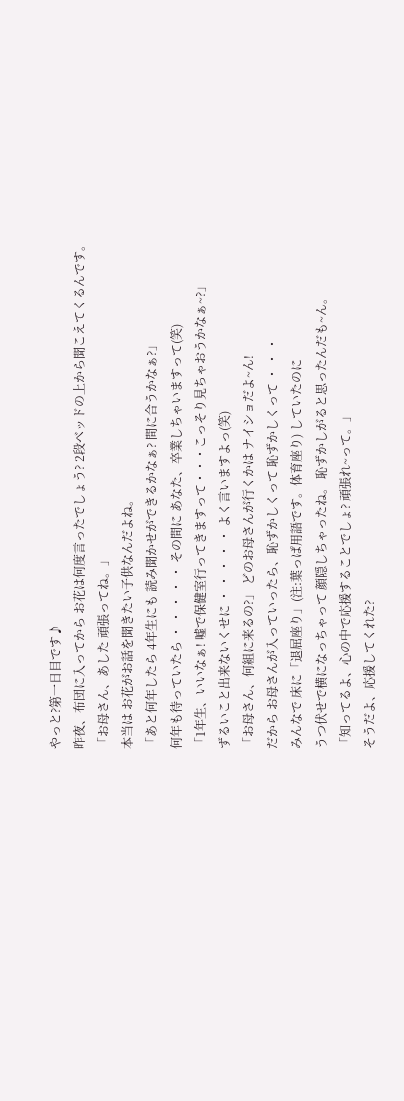やっと?第一日目です♪
昨夜、布団に入ってから お花は何度言ったでしょう? 2段ベッドの上から聞こえてくるんです。
「お母さん、あした 頑張ってね。」
本当は お花がお話を聞きたい子供なんだよね。
「あと何年したら 4年生にも 読み聞かせができるかなぁ? 間に合うかなぁ?」
何年も待っていたら ・ ・ ・ ・ ・ その間に あなた、卒業しちゃいますって(笑)
「1年生、いいなぁ! 嘘で保健室行ってきますって・・・こっそり見ちゃおうかなぁ~?」
ずるいこと出来ないくせに ・ ・ ・ ・ ・ よく言いますよっ(笑)
「お母さん、何組に来るの?」 どのお母さんが行くかは ナイショだよ~ん!
だから お母さんが入っていったら、恥ずかしくって 恥ずかしくって ・ ・ ・
みんなで 床に「退屈座り」(注:葉っぱ用語です。体育座り) していたのに
うつ伏せで横になっちゃって 顔隠しちゃったね。 恥ずかしがると思ったんだも~ん。
「知ってるよ、心の中で応援することでしょ? 頑張れ~って。」
そうだよ、応援してくれた?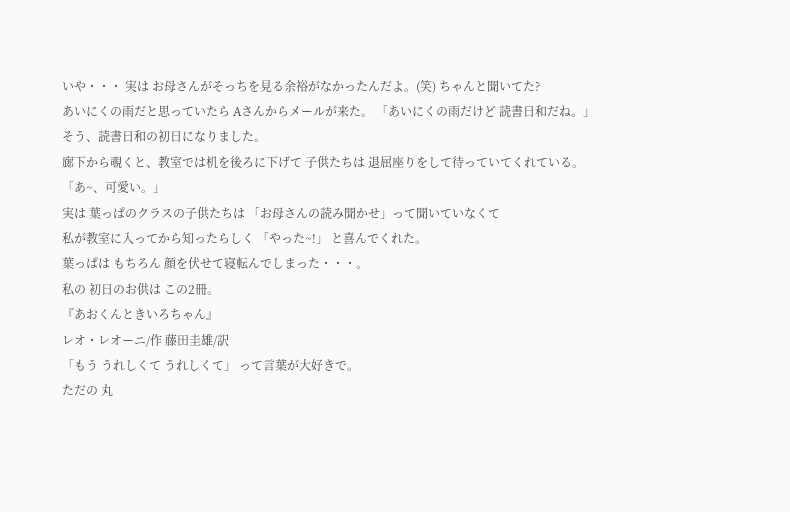いや・・・ 実は お母さんがそっちを見る余裕がなかったんだよ。(笑) ちゃんと聞いてた?
あいにくの雨だと思っていたら Aさんからメールが来た。 「あいにくの雨だけど 読書日和だね。」
そう、読書日和の初日になりました。
廊下から覗くと、教室では机を後ろに下げて 子供たちは 退屈座りをして待っていてくれている。
「あ~、可愛い。」
実は 葉っぱのクラスの子供たちは 「お母さんの読み聞かせ」って聞いていなくて
私が教室に入ってから知ったらしく 「やった~!」 と喜んでくれた。
葉っぱは もちろん 顔を伏せて寝転んでしまった・・・。
私の 初日のお供は この2冊。
『あおくんときいろちゃん』
レオ・レオーニ/作 藤田圭雄/訳
「もう うれしくて うれしくて」 って言葉が大好きで。
ただの 丸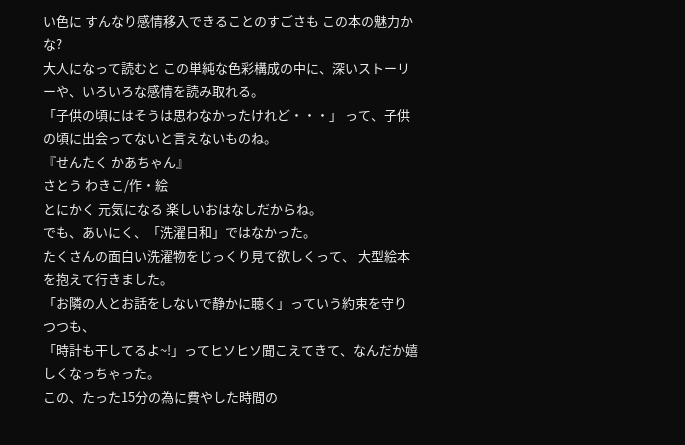い色に すんなり感情移入できることのすごさも この本の魅力かな?
大人になって読むと この単純な色彩構成の中に、深いストーリーや、いろいろな感情を読み取れる。
「子供の頃にはそうは思わなかったけれど・・・」 って、子供の頃に出会ってないと言えないものね。
『せんたく かあちゃん』
さとう わきこ/作・絵
とにかく 元気になる 楽しいおはなしだからね。
でも、あいにく、「洗濯日和」ではなかった。
たくさんの面白い洗濯物をじっくり見て欲しくって、 大型絵本を抱えて行きました。
「お隣の人とお話をしないで静かに聴く」っていう約束を守りつつも、
「時計も干してるよ~!」ってヒソヒソ聞こえてきて、なんだか嬉しくなっちゃった。
この、たった15分の為に費やした時間の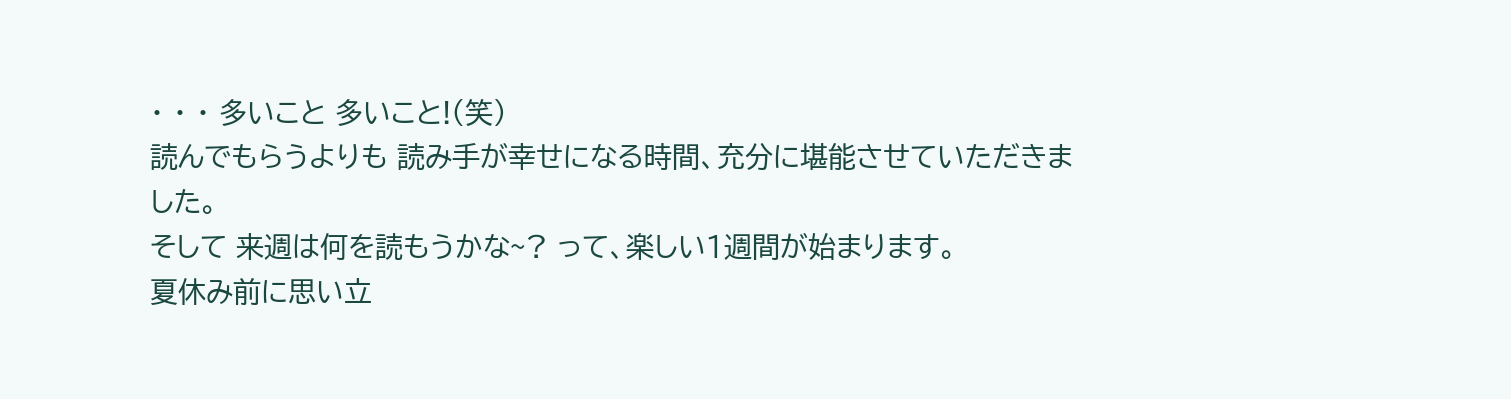・ ・ ・ 多いこと 多いこと!(笑)
読んでもらうよりも 読み手が幸せになる時間、充分に堪能させていただきました。
そして 来週は何を読もうかな~? って、楽しい1週間が始まります。
夏休み前に思い立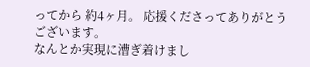ってから 約4ヶ月。 応援くださってありがとうございます。
なんとか実現に漕ぎ着けまし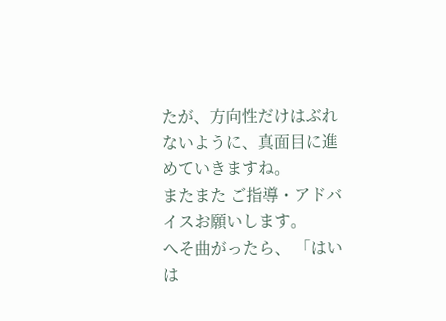たが、方向性だけはぶれないように、真面目に進めていきますね。
またまた ご指導・アドバイスお願いします。
へそ曲がったら、 「はいは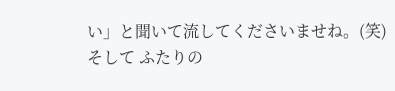い」と聞いて流してくださいませね。(笑)
そして ふたりの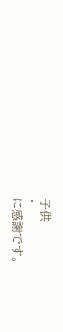子供
・
に感謝です。